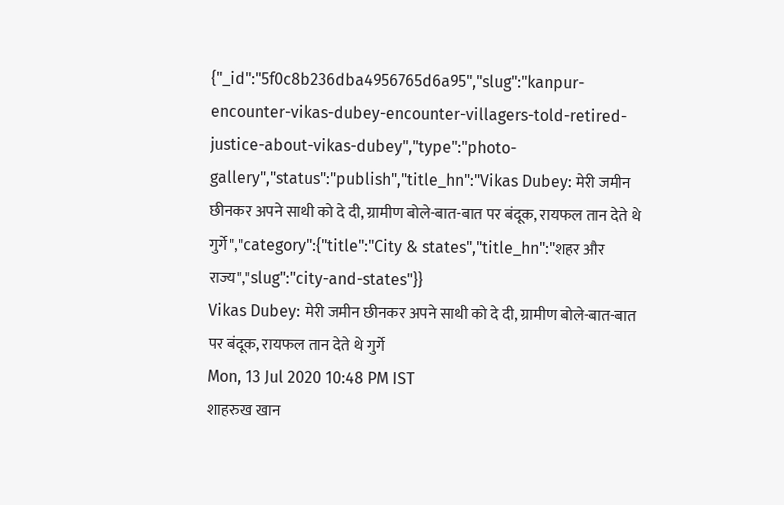{"_id":"5f0c8b236dba4956765d6a95","slug":"kanpur-encounter-vikas-dubey-encounter-villagers-told-retired-justice-about-vikas-dubey","type":"photo-gallery","status":"publish","title_hn":"Vikas Dubey: मेरी जमीन छीनकर अपने साथी को दे दी, ग्रामीण बोले-बात-बात पर बंदूक, रायफल तान देते थे गुर्गे","category":{"title":"City & states","title_hn":"शहर और राज्य","slug":"city-and-states"}}
Vikas Dubey: मेरी जमीन छीनकर अपने साथी को दे दी, ग्रामीण बोले-बात-बात पर बंदूक, रायफल तान देते थे गुर्गे
Mon, 13 Jul 2020 10:48 PM IST
शाहरुख खान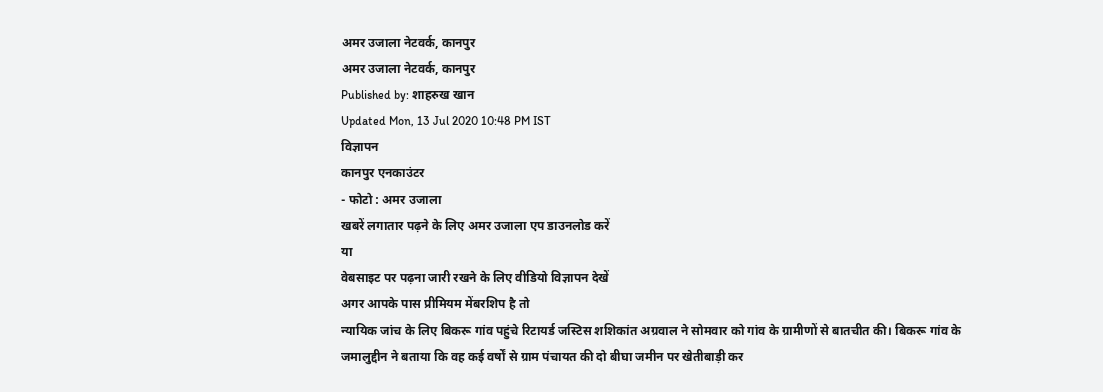अमर उजाला नेटवर्क, कानपुर
अमर उजाला नेटवर्क, कानपुर
Published by: शाहरुख खान
Updated Mon, 13 Jul 2020 10:48 PM IST
विज्ञापन
कानपुर एनकाउंटर
- फोटो : अमर उजाला
खबरें लगातार पढ़ने के लिए अमर उजाला एप डाउनलोड करें
या
वेबसाइट पर पढ़ना जारी रखने के लिए वीडियो विज्ञापन देखें
अगर आपके पास प्रीमियम मेंबरशिप है तो
न्यायिक जांच के लिए बिकरू गांव पहुंचे रिटायर्ड जस्टिस शशिकांत अग्रवाल ने सोमवार को गांव के ग्रामीणों से बातचीत की। बिकरू गांव के जमालुद्दीन ने बताया कि वह कई वर्षों से ग्राम पंचायत की दो बीघा जमीन पर खेतीबाड़ी कर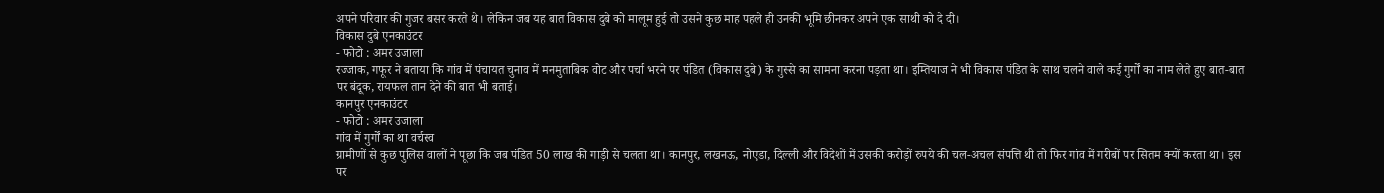अपने परिवार की गुजर बसर करते थे। लेकिन जब यह बात विकास दुबे को मालूम हुई तो उसने कुछ माह पहले ही उनकी भूमि छीनकर अपने एक साथी को दे दी।
विकास दुबे एनकाउंटर
- फोटो : अमर उजाला
रज्जाक, गफूर ने बताया कि गांव में पंचायत चुनाव में मनमुताबिक वोट और पर्चा भरने पर पंडित (विकास दुबे) के गुस्से का सामना करना पड़ता था। इम्तियाज ने भी विकास पंडित के साथ चलने वाले कई गुर्गों का नाम लेते हुए बात-बात पर बंदूक, रायफल तान देने की बात भी बताई।
कानपुर एनकाउंटर
- फोटो : अमर उजाला
गांव में गुर्गों का था वर्चस्व
ग्रामीणों से कुछ पुलिस वालों ने पूछा कि जब पंडित 50 लाख की गाड़ी से चलता था। कानपुर, लखनऊ, नोएडा, दिल्ली और विदेशों में उसकी करोड़ों रुपये की चल-अचल संपत्ति थी तो फिर गांव में गरीबों पर सितम क्यों करता था। इस पर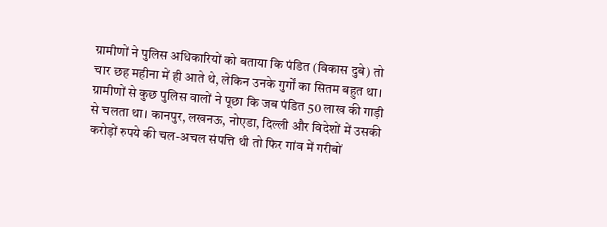ग्रामीणों ने पुलिस अधिकारियों को बताया कि पंडित (विकास दुबे) तो चार छह महीना में ही आते थे, लेकिन उनके गुर्गों का सितम बहुत था।
ग्रामीणों से कुछ पुलिस वालों ने पूछा कि जब पंडित 50 लाख की गाड़ी से चलता था। कानपुर, लखनऊ, नोएडा, दिल्ली और विदेशों में उसकी करोड़ों रुपये की चल-अचल संपत्ति थी तो फिर गांव में गरीबों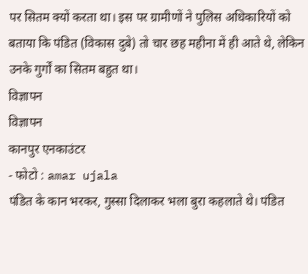पर सितम क्यों करता था। इस पर ग्रामीणों ने पुलिस अधिकारियों को बताया कि पंडित (विकास दुबे) तो चार छह महीना में ही आते थे, लेकिन उनके गुर्गों का सितम बहुत था।
विज्ञापन
विज्ञापन
कानपुर एनकाउंटर
- फोटो : amar ujala
पंडित के कान भरकर, गुस्सा दिलाकर भला बुरा कहलाते थे। पंडित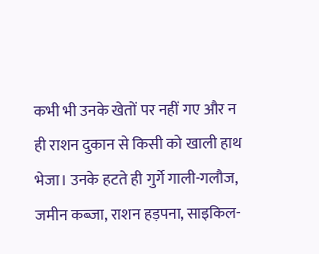कभी भी उनके खेतों पर नहीं गए और न ही राशन दुकान से किसी को खाली हाथ भेजा। उनके हटते ही गुर्गे गाली-गलौज, जमीन कब्जा, राशन हड़पना, साइकिल-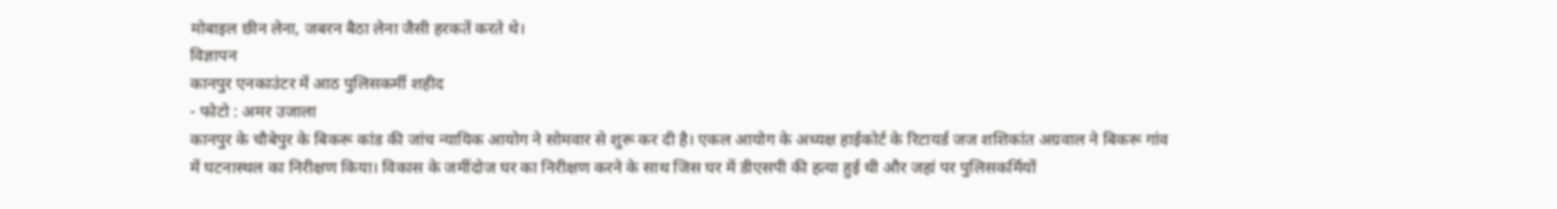मोबाइल छीन लेना, जबरन बैठा लेना जैसी हरकतें करते थे।
विज्ञापन
कानपुर एनकाउंटर में आठ पुलिसकर्मी शहीद
- फोटो : अमर उजाला
कानपुर के चौबेपुर के बिकरू कांड की जांच न्यायिक आयोग ने सोमवार से शुरू कर दी है। एकल आयोग के अध्यक्ष हाईकोर्ट के रिटायर्ड जज शशिकांत अग्रवाल ने बिकरू गांव में घटनास्थल का निरीक्षण किया। विकास के जमींदोज घर का निरीक्षण करने के साथ जिस घर में डीएसपी की हत्या हुई थी और जहां पर पुलिसकर्मियों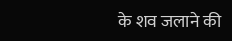के शव जलाने की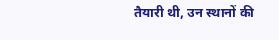तैयारी थी, उन स्थानों की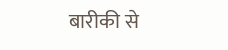बारीकी से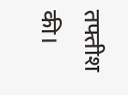तफ्तीश की।